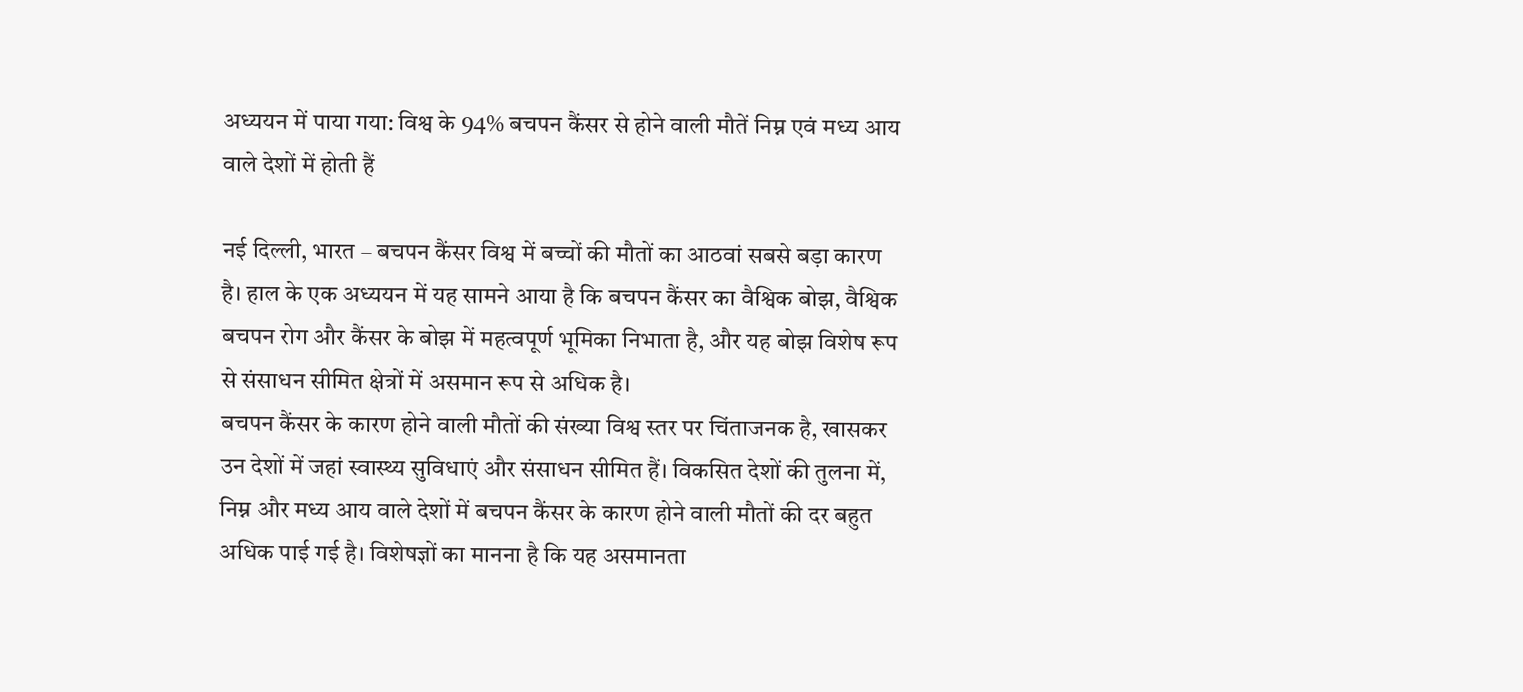अध्ययन में पाया गया: विश्व के 94% बचपन कैंसर से होने वाली मौतें निम्न एवं मध्य आय वाले देशों में होती हैं

नई दिल्ली, भारत – बचपन कैंसर विश्व में बच्चों की मौतों का आठवां सबसे बड़ा कारण है। हाल के एक अध्ययन में यह सामने आया है कि बचपन कैंसर का वैश्विक बोझ, वैश्विक बचपन रोग और कैंसर के बोझ में महत्वपूर्ण भूमिका निभाता है, और यह बोझ विशेष रूप से संसाधन सीमित क्षेत्रों में असमान रूप से अधिक है।
बचपन कैंसर के कारण होने वाली मौतों की संख्या विश्व स्तर पर चिंताजनक है, खासकर उन देशों में जहां स्वास्थ्य सुविधाएं और संसाधन सीमित हैं। विकसित देशों की तुलना में, निम्न और मध्य आय वाले देशों में बचपन कैंसर के कारण होने वाली मौतों की दर बहुत अधिक पाई गई है। विशेषज्ञों का मानना है कि यह असमानता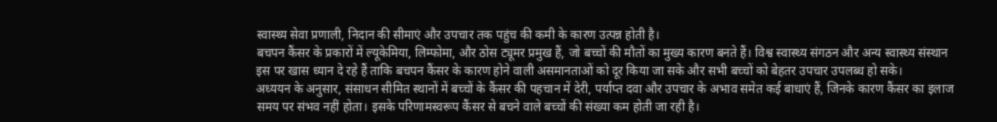स्वास्थ्य सेवा प्रणाली, निदान की सीमाएं और उपचार तक पहुंच की कमी के कारण उत्पन्न होती है।
बचपन कैंसर के प्रकारों में ल्यूकेमिया, लिम्फोमा, और ठोस ट्यूमर प्रमुख हैं, जो बच्चों की मौतों का मुख्य कारण बनते हैं। विश्व स्वास्थ्य संगठन और अन्य स्वास्थ्य संस्थान इस पर खास ध्यान दे रहे हैं ताकि बचपन कैंसर के कारण होने वाली असमानताओं को दूर किया जा सके और सभी बच्चों को बेहतर उपचार उपलब्ध हो सके।
अध्ययन के अनुसार, संसाधन सीमित स्थानों में बच्चों के कैंसर की पहचान में देरी, पर्याप्त दवा और उपचार के अभाव समेत कई बाधाएं हैं, जिनके कारण कैंसर का इलाज समय पर संभव नहीं होता। इसके परिणामस्वरूप कैंसर से बचने वाले बच्चों की संख्या कम होती जा रही है।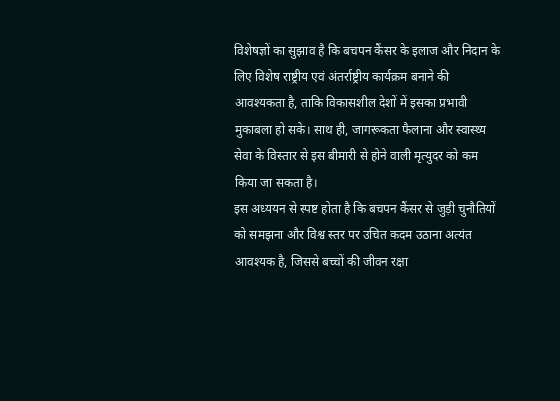विशेषज्ञों का सुझाव है कि बचपन कैंसर के इलाज और निदान के लिए विशेष राष्ट्रीय एवं अंतर्राष्ट्रीय कार्यक्रम बनाने की आवश्यकता है, ताकि विकासशील देशों में इसका प्रभावी मुकाबला हो सके। साथ ही, जागरूकता फैलाना और स्वास्थ्य सेवा के विस्तार से इस बीमारी से होने वाली मृत्युदर को कम किया जा सकता है।
इस अध्ययन से स्पष्ट होता है कि बचपन कैंसर से जुड़ी चुनौतियों को समझना और विश्व स्तर पर उचित कदम उठाना अत्यंत आवश्यक है, जिससे बच्चों की जीवन रक्षा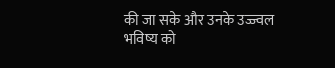की जा सके और उनके उज्ज्वल भविष्य को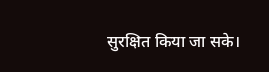सुरक्षित किया जा सके।